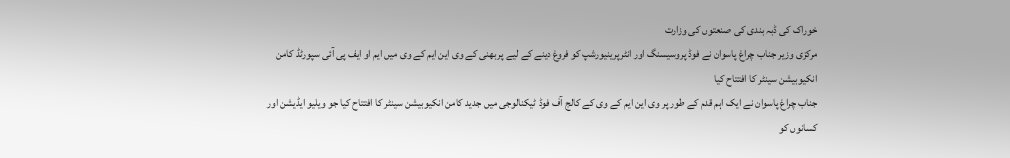خوراک کی ڈبہ بندی کی صنعتوں کی وزارت
مرکزی وزیر جناب چراغ پاسوان نے فوڈ پروسیسنگ اور انٹرپرینیورشپ کو فروغ دینے کے لیے پربھنی کے وی این ایم کے وی میں ایم او ایف پی آئی سپورٹڈ کامن انکیوبیشن سینٹر کا افتتاح کیا
جناب چراغ پاسوان نے ایک اہم قدم کے طور پر وی این ایم کے وی کے کالج آف فوڈ ٹیکنالوجی میں جدید کامن انکیوبیشن سینٹر کا افتتاح کیا جو ویلیو ایڈیشن اور کسانوں کو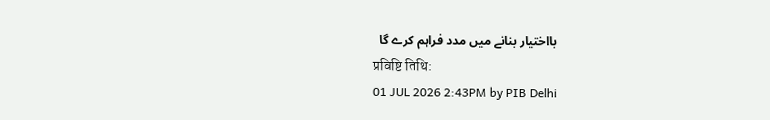بااختیار بنانے میں مدد فراہم کرے گا
प्रविष्टि तिथि:
01 JUL 2026 2:43PM by PIB Delhi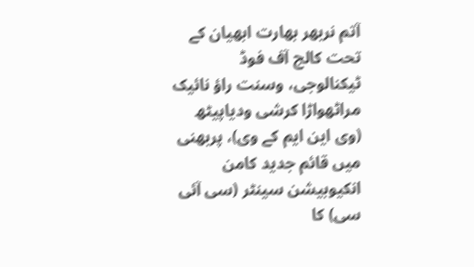آتم نربھر بھارت ابھیان کے تحت کالج آف فوڈ ٹیکنالوجی، وسنت راؤ نائیک مراٹھواڑا کرشی ودیاپیٹھ (وی این ایم کے وی)، پربھنی میں قائم جدید کامن انکیوبیشن سینٹر (سی آئی سی) کا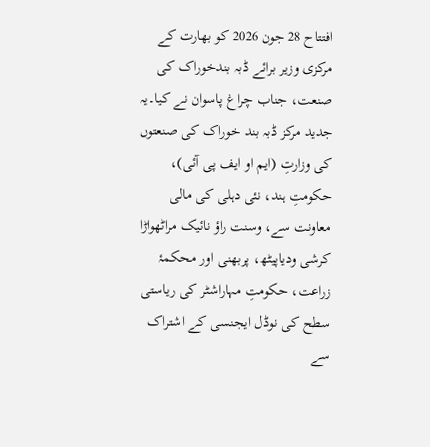افتتاح 28 جون 2026 کو بھارت کے مرکزی وزیر برائے ڈبہ بندخوراک کی صنعت، جناب چراغ پاسوان نے کیا۔یہ جدید مرکز ڈبہ بند خوراک کی صنعتوں کی وزارتِ (ایم او ایف پی آئی)، حکومتِ ہند، نئی دہلی کی مالی معاونت سے، وسنت راؤ نائیک مراٹھواڑا کرشی ودیاپیٹھ، پربھنی اور محکمۂ زراعت، حکومتِ مہاراشٹر کی ریاستی سطح کی نوڈل ایجنسی کے اشتراک سے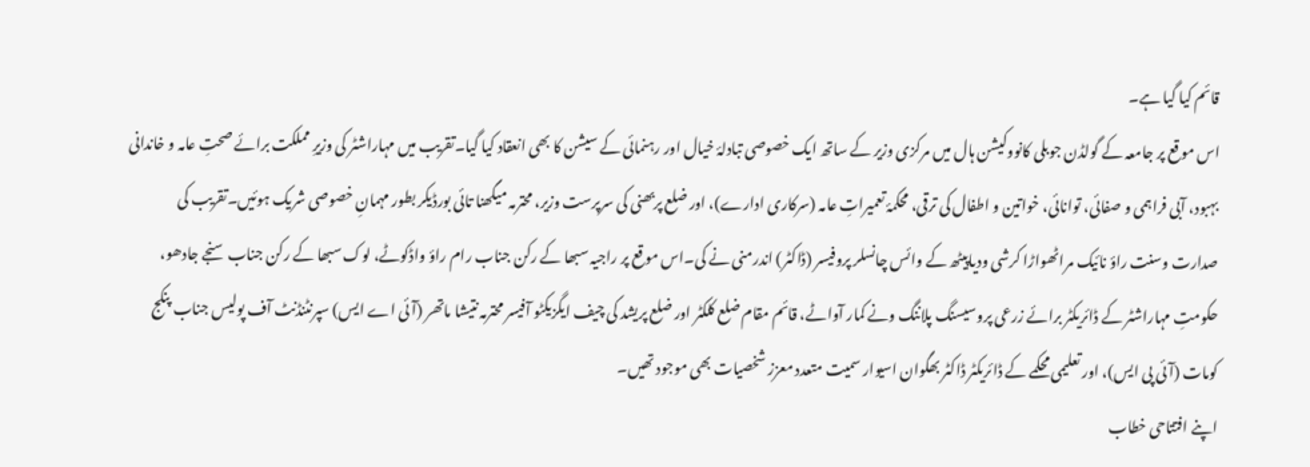قائم کیا گیا ہے۔
اس موقع پر جامعہ کے گولڈن جوبلی کانووکیشن ہال میں مرکزی وزیر کے ساتھ ایک خصوصی تبادلۂ خیال اور رہنمائی کے سیشن کا بھی انعقاد کیا گیا۔تقریب میں مہاراشٹر کی وزیرِ مملکت برائے صحتِ عامہ و خاندانی بہبود، آبی فراہمی و صفائی، توانائی، خواتین و اطفال کی ترقی، محکمۂ تعمیراتِ عامہ (سرکاری ادارے)، اور ضلع پربھنی کی سرپرست وزیر، محترمہ میگھنا تائی بورڈیکر بطور مہمانِ خصوصی شریک ہوئیں۔تقریب کی صدارت وسنت راؤ نائیک مراٹھواڑا کرشی ودیاپیٹھ کے وائس چانسلر پروفیسر (ڈاکٹر) اندرمنی نے کی۔اس موقع پر راجیہ سبھا کے رکن جناب رام راؤ واڈکوٹے، لوک سبھا کے رکن جناب سنجے جادھو، حکومتِ مہاراشٹر کے ڈائریکٹر برائے زرعی پروسیسنگ پلاننگ ونے کمار آواٹے، قائم مقام ضلع کلکٹر اور ضلع پریشد کی چیف ایگزیکٹو آفیسر محترمہ نتیشا ماتھر (آئی اے ایس) سپرنٹنڈنٹ آف پولیس جناب پنکج کومات (آئی پی ایس)، اور تعلیمی محکمے کے ڈائریکٹر ڈاکٹر بھگوان اسیوار سمیت متعدد معزز شخصیات بھی موجود تھیں۔
اپنے افتتاحی خطاب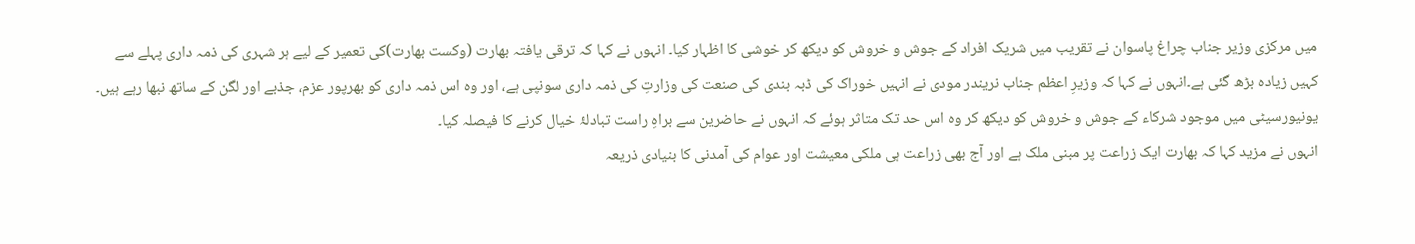میں مرکزی وزیر جناب چراغ پاسوان نے تقریب میں شریک افراد کے جوش و خروش کو دیکھ کر خوشی کا اظہار کیا۔ انہوں نے کہا کہ ترقی یافتہ بھارت (وکست بھارت)کی تعمیر کے لیے ہر شہری کی ذمہ داری پہلے سے کہیں زیادہ بڑھ گئی ہے۔انہوں نے کہا کہ وزیرِ اعظم جناب نریندر مودی نے انہیں خوراک کی ڈبہ بندی کی صنعت کی وزارتِ کی ذمہ داری سونپی ہے، اور وہ اس ذمہ داری کو بھرپور عزم، جذبے اور لگن کے ساتھ نبھا رہے ہیں۔ یونیورسیٹی میں موجود شرکاء کے جوش و خروش کو دیکھ کر وہ اس حد تک متاثر ہوئے کہ انہوں نے حاضرین سے براہِ راست تبادلۂ خیال کرنے کا فیصلہ کیا۔
انہوں نے مزید کہا کہ بھارت ایک زراعت پر مبنی ملک ہے اور آج بھی زراعت ہی ملکی معیشت اور عوام کی آمدنی کا بنیادی ذریعہ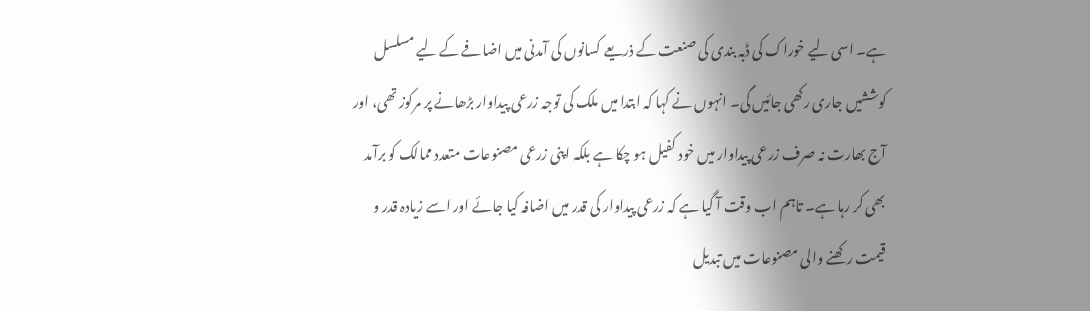ہے۔ اسی لیے خوراک کی ڈبہ بندی کی صنعت کے ذریعے کسانوں کی آمدنی میں اضافے کے لیے مسلسل کوششیں جاری رکھی جائیں گی۔ انہوں نے کہا کہ ابتدا میں ملک کی توجہ زرعی پیداوار بڑھانے پر مرکوز تھی، اور آج بھارت نہ صرف زرعی پیداوار میں خود کفیل ہو چکا ہے بلکہ اپنی زرعی مصنوعات متعدد ممالک کو برآمد بھی کر رہا ہے۔ تاہم اب وقت آ گیا ہے کہ زرعی پیداوار کی قدر میں اضافہ کیا جائے اور اسے زیادہ قدر و قیمت رکھنے والی مصنوعات میں تبدیل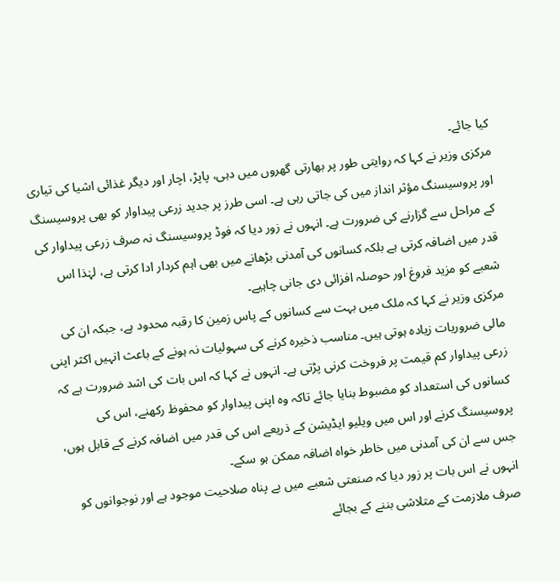کیا جائے۔
مرکزی وزیر نے کہا کہ روایتی طور پر بھارتی گھروں میں دہی، پاپڑ، اچار اور دیگر غذائی اشیا کی تیاری اور پروسیسنگ مؤثر انداز میں کی جاتی رہی ہے۔ اسی طرز پر جدید زرعی پیداوار کو بھی پروسیسنگ کے مراحل سے گزارنے کی ضرورت ہے۔ انہوں نے زور دیا کہ فوڈ پروسیسنگ نہ صرف زرعی پیداوار کی قدر میں اضافہ کرتی ہے بلکہ کسانوں کی آمدنی بڑھانے میں بھی اہم کردار ادا کرتی ہے، لہٰذا اس شعبے کو مزید فروغ اور حوصلہ افزائی دی جانی چاہیے۔
مرکزی وزیر نے کہا کہ ملک میں بہت سے کسانوں کے پاس زمین کا رقبہ محدود ہے، جبکہ ان کی مالی ضروریات زیادہ ہوتی ہیں۔ مناسب ذخیرہ کرنے کی سہولیات نہ ہونے کے باعث انہیں اکثر اپنی زرعی پیداوار کم قیمت پر فروخت کرنی پڑتی ہے۔ انہوں نے کہا کہ اس بات کی اشد ضرورت ہے کہ کسانوں کی استعداد کو مضبوط بنایا جائے تاکہ وہ اپنی پیداوار کو محفوظ رکھنے، اس کی پروسیسنگ کرنے اور اس میں ویلیو ایڈیشن کے ذریعے اس کی قدر میں اضافہ کرنے کے قابل ہوں، جس سے ان کی آمدنی میں خاطر خواہ اضافہ ممکن ہو سکے۔
انہوں نے اس بات پر زور دیا کہ صنعتی شعبے میں بے پناہ صلاحیت موجود ہے اور نوجوانوں کو صرف ملازمت کے متلاشی بننے کے بجائے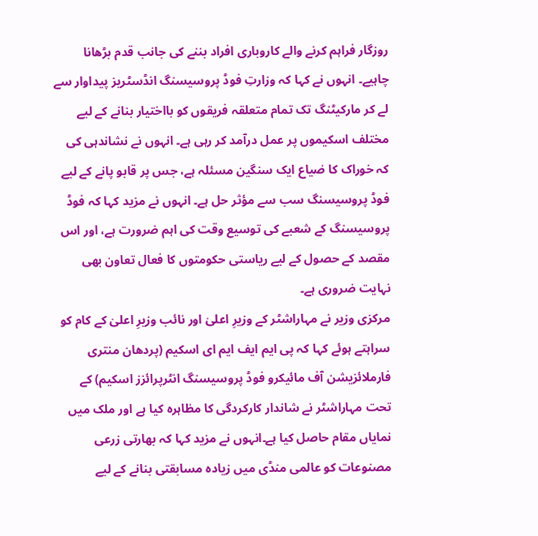روزگار فراہم کرنے والے کاروباری افراد بننے کی جانب قدم بڑھانا چاہیے۔ انہوں نے کہا کہ وزارتِ فوڈ پروسیسنگ انڈسٹریز پیداوار سے لے کر مارکیٹنگ تک تمام متعلقہ فریقوں کو بااختیار بنانے کے لیے مختلف اسکیموں پر عمل درآمد کر رہی ہے۔ انہوں نے نشاندہی کی کہ خوراک کا ضیاع ایک سنگین مسئلہ ہے، جس پر قابو پانے کے لیے فوڈ پروسیسنگ سب سے مؤثر حل ہے۔ انہوں نے مزید کہا کہ فوڈ پروسیسنگ کے شعبے کی توسیع وقت کی اہم ضرورت ہے، اور اس مقصد کے حصول کے لیے ریاستی حکومتوں کا فعال تعاون بھی نہایت ضروری ہے۔
مرکزی وزیر نے مہاراشٹر کے وزیرِ اعلیٰ اور نائب وزیرِ اعلیٰ کے کام کو سراہتے ہوئے کہا کہ پی ایم ایف ایم ای اسکیم (پردھان منتری فارملائزیشن آف مائیکرو فوڈ پروسیسنگ انٹرپرائزز اسکیم) کے تحت مہاراشٹر نے شاندار کارکردگی کا مظاہرہ کیا ہے اور ملک میں نمایاں مقام حاصل کیا ہے۔انہوں نے مزید کہا کہ بھارتی زرعی مصنوعات کو عالمی منڈی میں زیادہ مسابقتی بنانے کے لیے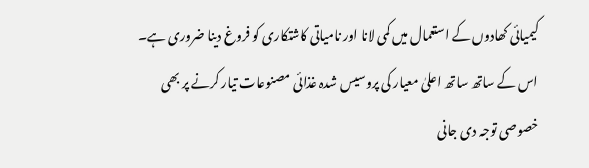کیمیائی کھادوں کے استعمال میں کمی لانا اور نامیاتی کاشتکاری کو فروغ دینا ضروری ہے۔ اس کے ساتھ ساتھ اعلیٰ معیار کی پروسیس شدہ غذائی مصنوعات تیار کرنے پر بھی خصوصی توجہ دی جانی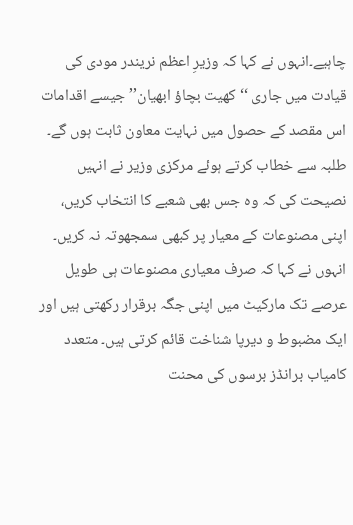چاہیے۔انہوں نے کہا کہ وزیرِ اعظم نریندر مودی کی قیادت میں جاری ‘‘کھیت بچاؤ ابھیان’’ جیسے اقدامات اس مقصد کے حصول میں نہایت معاون ثابت ہوں گے۔
طلبہ سے خطاب کرتے ہوئے مرکزی وزیر نے انہیں نصیحت کی کہ وہ جس بھی شعبے کا انتخاب کریں، اپنی مصنوعات کے معیار پر کبھی سمجھوتہ نہ کریں۔ انہوں نے کہا کہ صرف معیاری مصنوعات ہی طویل عرصے تک مارکیٹ میں اپنی جگہ برقرار رکھتی ہیں اور ایک مضبوط و دیرپا شناخت قائم کرتی ہیں۔ متعدد کامیاب برانڈز برسوں کی محنت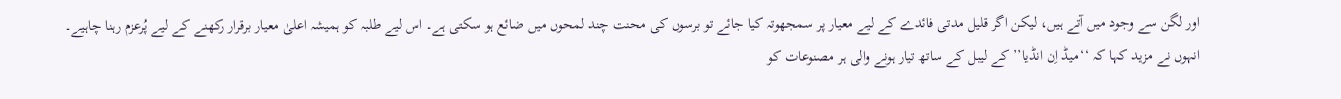اور لگن سے وجود میں آتے ہیں، لیکن اگر قلیل مدتی فائدے کے لیے معیار پر سمجھوتہ کیا جائے تو برسوں کی محنت چند لمحوں میں ضائع ہو سکتی ہے۔ اس لیے طلبہ کو ہمیشہ اعلیٰ معیار برقرار رکھنے کے لیے پُرعزم رہنا چاہیے۔
انہوں نے مزید کہا کہ ‘‘میڈ اِن انڈیا’’ کے لیبل کے ساتھ تیار ہونے والی ہر مصنوعات کو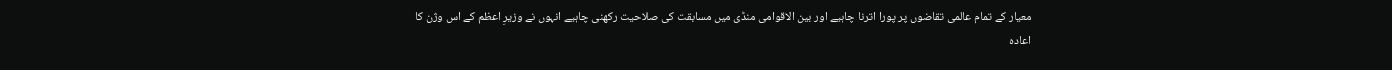معیار کے تمام عالمی تقاضوں پر پورا اترنا چاہیے اور بین الاقوامی منڈی میں مسابقت کی صلاحیت رکھنی چاہیے انہوں نے وزیرِ اعظم کے اس وژن کا اعادہ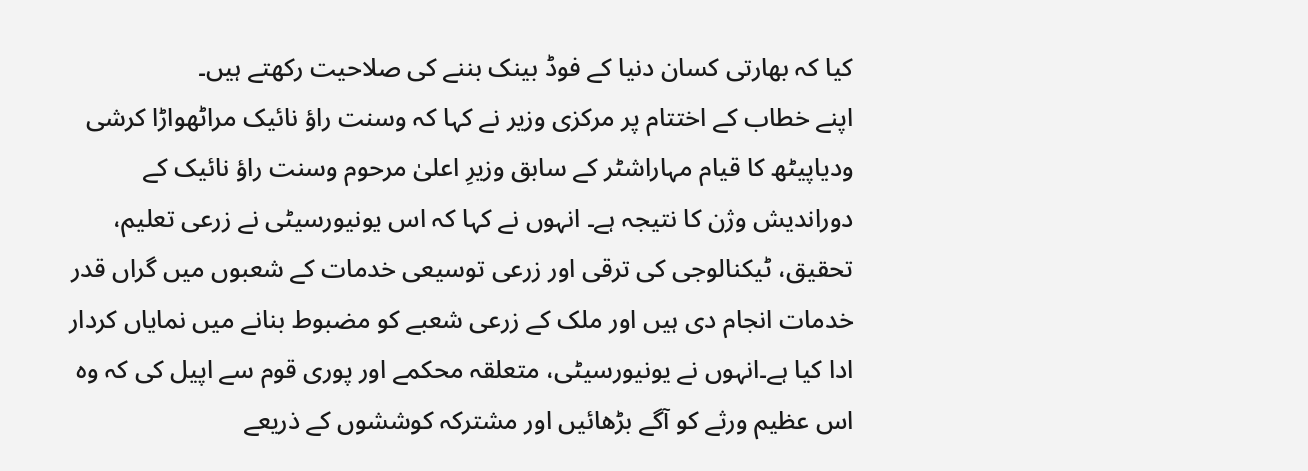کیا کہ بھارتی کسان دنیا کے فوڈ بینک بننے کی صلاحیت رکھتے ہیں۔
اپنے خطاب کے اختتام پر مرکزی وزیر نے کہا کہ وسنت راؤ نائیک مراٹھواڑا کرشی ودیاپیٹھ کا قیام مہاراشٹر کے سابق وزیرِ اعلیٰ مرحوم وسنت راؤ نائیک کے دوراندیش وژن کا نتیجہ ہے۔ انہوں نے کہا کہ اس یونیورسیٹی نے زرعی تعلیم، تحقیق، ٹیکنالوجی کی ترقی اور زرعی توسیعی خدمات کے شعبوں میں گراں قدر خدمات انجام دی ہیں اور ملک کے زرعی شعبے کو مضبوط بنانے میں نمایاں کردار ادا کیا ہے۔انہوں نے یونیورسیٹی، متعلقہ محکمے اور پوری قوم سے اپیل کی کہ وہ اس عظیم ورثے کو آگے بڑھائیں اور مشترکہ کوششوں کے ذریعے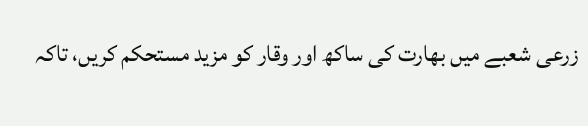زرعی شعبے میں بھارت کی ساکھ اور وقار کو مزید مستحکم کریں، تاکہ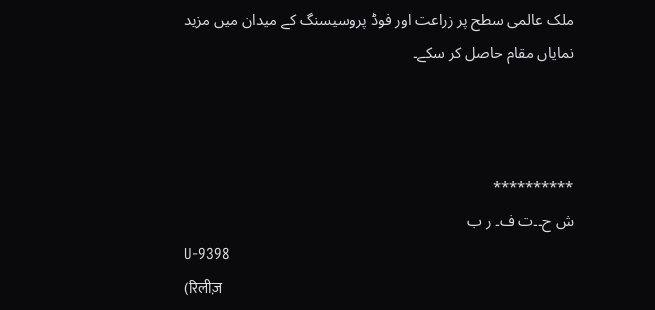ملک عالمی سطح پر زراعت اور فوڈ پروسیسنگ کے میدان میں مزید نمایاں مقام حاصل کر سکے۔



**********
ش ح۔۔ت ف۔ ر ب
U-9398
(रिलीज़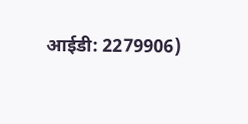आईडी: 2279906)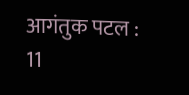आगंतुक पटल : 11